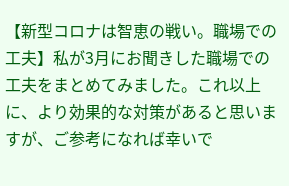【新型コロナは智恵の戦い。職場での工夫】私が3月にお聞きした職場での工夫をまとめてみました。これ以上に、より効果的な対策があると思いますが、ご参考になれば幸いで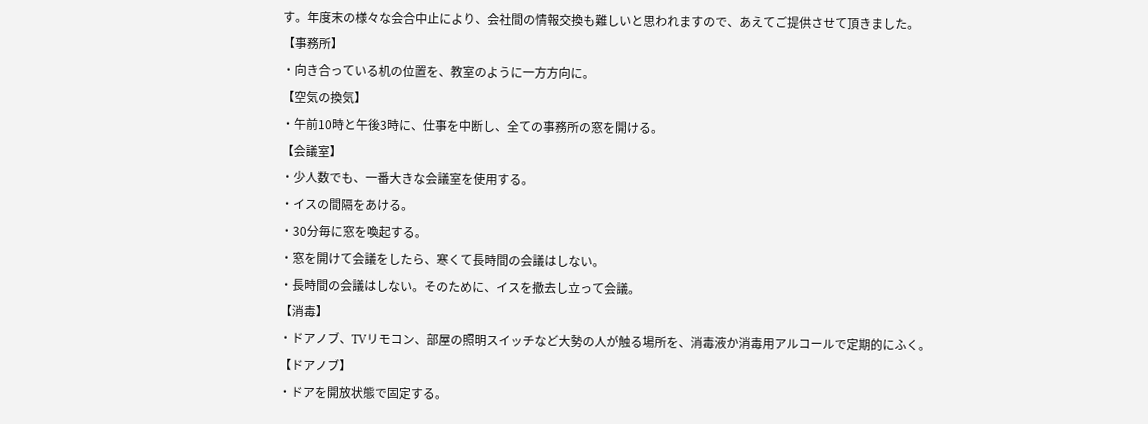す。年度末の様々な会合中止により、会社間の情報交換も難しいと思われますので、あえてご提供させて頂きました。
【事務所】
・向き合っている机の位置を、教室のように一方方向に。
【空気の換気】
・午前10時と午後3時に、仕事を中断し、全ての事務所の窓を開ける。
【会議室】
・少人数でも、一番大きな会議室を使用する。
・イスの間隔をあける。
・30分毎に窓を喚起する。
・窓を開けて会議をしたら、寒くて長時間の会議はしない。
・長時間の会議はしない。そのために、イスを撤去し立って会議。
【消毒】
・ドアノブ、TVリモコン、部屋の照明スイッチなど大勢の人が触る場所を、消毒液か消毒用アルコールで定期的にふく。
【ドアノブ】
・ドアを開放状態で固定する。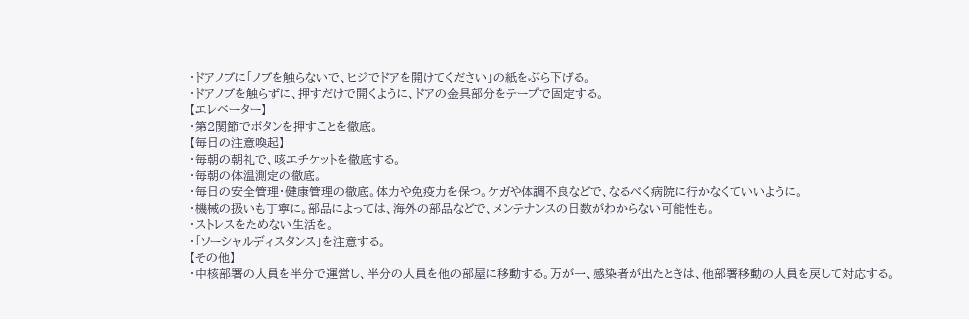・ドアノブに「ノブを触らないで、ヒジでドアを開けてください」の紙をぶら下げる。
・ドアノブを触らずに、押すだけで開くように、ドアの金具部分をテープで固定する。
【エレベーター】
・第2関節でボタンを押すことを徹底。
【毎日の注意喚起】
・毎朝の朝礼で、咳エチケットを徹底する。
・毎朝の体温測定の徹底。
・毎日の安全管理・健康管理の徹底。体力や免疫力を保つ。ケガや体調不良などで、なるべく病院に行かなくていいように。
・機械の扱いも丁寧に。部品によっては、海外の部品などで、メンテナンスの日数がわからない可能性も。
・ストレスをためない生活を。
・「ソーシャルディスタンス」を注意する。
【その他】
・中核部署の人員を半分で運営し、半分の人員を他の部屋に移動する。万が一、感染者が出たときは、他部署移動の人員を戻して対応する。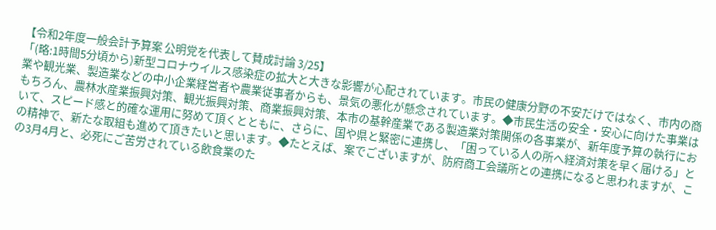【令和2年度一般会計予算案 公明党を代表して賛成討論 3/25】
「(略:1時間5分頃から)新型コロナウイルス感染症の拡大と大きな影響が心配されています。市民の健康分野の不安だけではなく、市内の商業や観光業、製造業などの中小企業経営者や農業従事者からも、景気の悪化が懸念されています。◆市民生活の安全・安心に向けた事業はもちろん、農林水産業振興対策、観光振興対策、商業振興対策、本市の基幹産業である製造業対策関係の各事業が、新年度予算の執行において、スピード感と的確な運用に努めて頂くとともに、さらに、国や県と緊密に連携し、「困っている人の所へ経済対策を早く届ける」との精神で、新たな取組も進めて頂きたいと思います。◆たとえば、案でございますが、防府商工会議所との連携になると思われますが、この3月4月と、必死にご苦労されている飲食業のた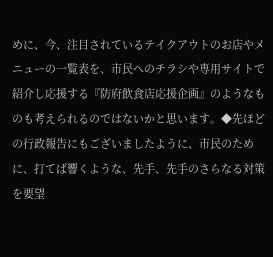めに、今、注目されているテイクアウトのお店やメニューの一覧表を、市民へのチラシや専用サイトで紹介し応援する『防府飲食店応援企画』のようなものも考えられるのではないかと思います。◆先ほどの行政報告にもございましたように、市民のために、打てば響くような、先手、先手のさらなる対策を要望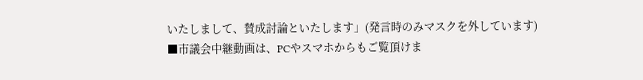いたしまして、賛成討論といたします」(発言時のみマスクを外しています)
■市議会中継動画は、PCやスマホからもご覧頂けま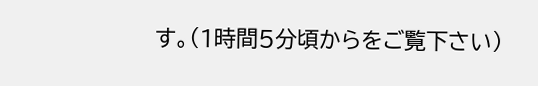す。(1時間5分頃からをご覧下さい)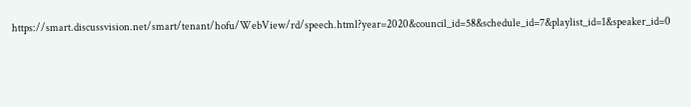https://smart.discussvision.net/smart/tenant/hofu/WebView/rd/speech.html?year=2020&council_id=58&schedule_id=7&playlist_id=1&speaker_id=0